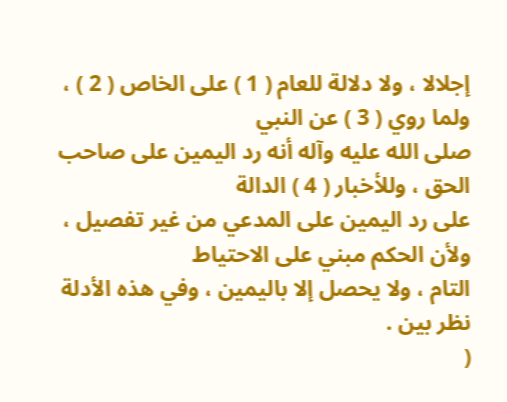إجلالا ، ولا دلالة للعام ( 1 ) على الخاص ( 2 ) ، ولما روي ( 3 ) عن النبي
صلى الله عليه وآله أنه رد اليمين على صاحب الحق ، وللأخبار ( 4 ) الدالة
على رد اليمين على المدعي من غير تفصيل ، ولأن الحكم مبني على الاحتياط
التام ، ولا يحصل إلا باليمين ، وفي هذه الأدلة نظر بين .
(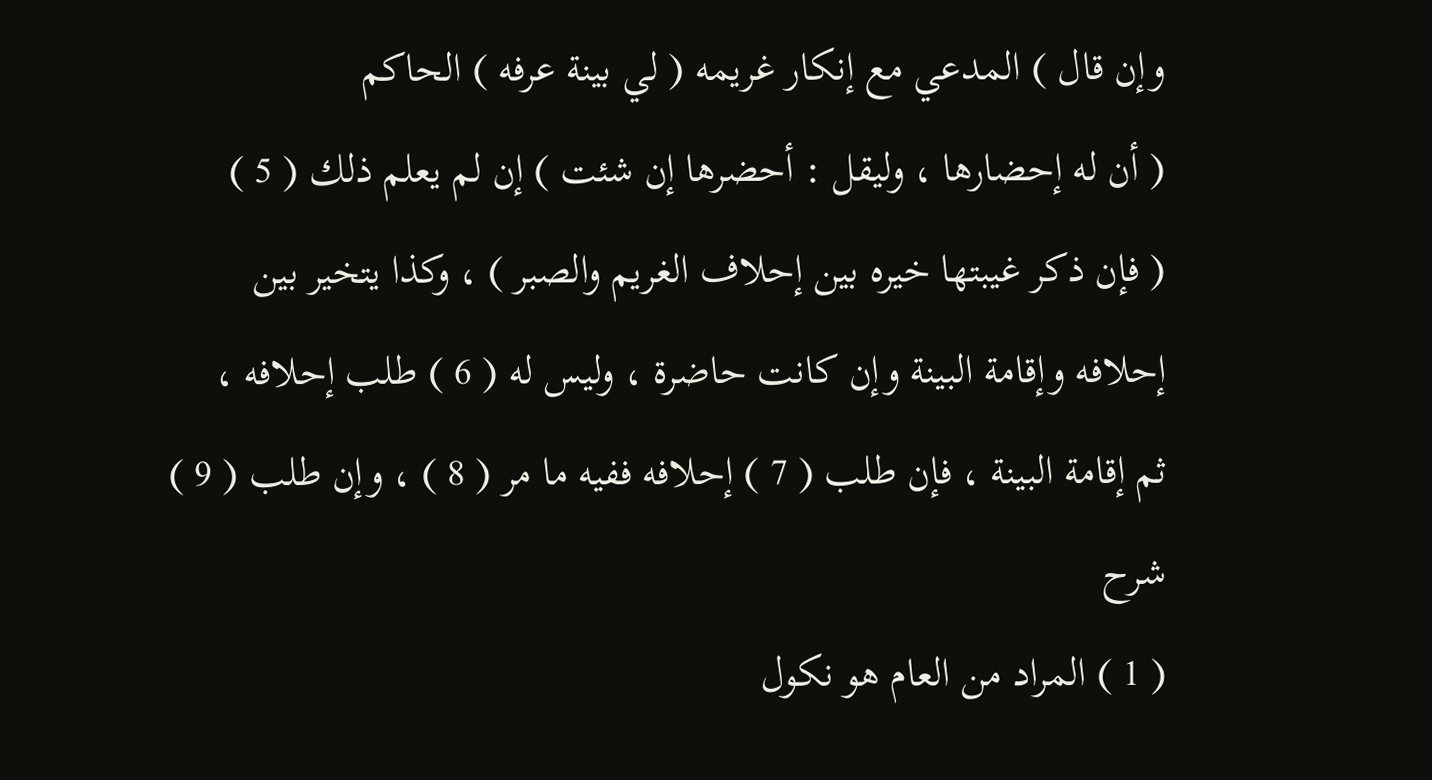وإن قال ) المدعي مع إنكار غريمه ( لي بينة عرفه ) الحاكم
( أن له إحضارها ، وليقل : أحضرها إن شئت ) إن لم يعلم ذلك ( 5 )
( فإن ذكر غيبتها خيره بين إحلاف الغريم والصبر ) ، وكذا يتخير بين
إحلافه وإقامة البينة وإن كانت حاضرة ، وليس له ( 6 ) طلب إحلافه ،
ثم إقامة البينة ، فإن طلب ( 7 ) إحلافه ففيه ما مر ( 8 ) ، وإن طلب ( 9 )
شرح
( 1 ) المراد من العام هو نكول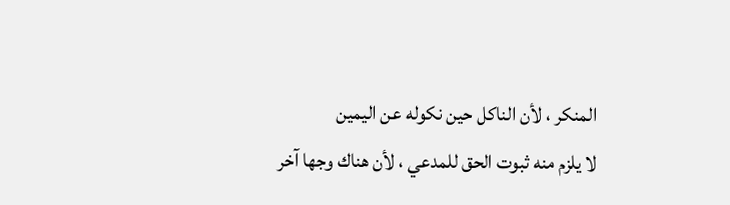المنكر ، لأن الناكل حين نكوله عن اليمين
لا يلزم منه ثبوت الحق للمدعي ، لأن هناك وجها آخر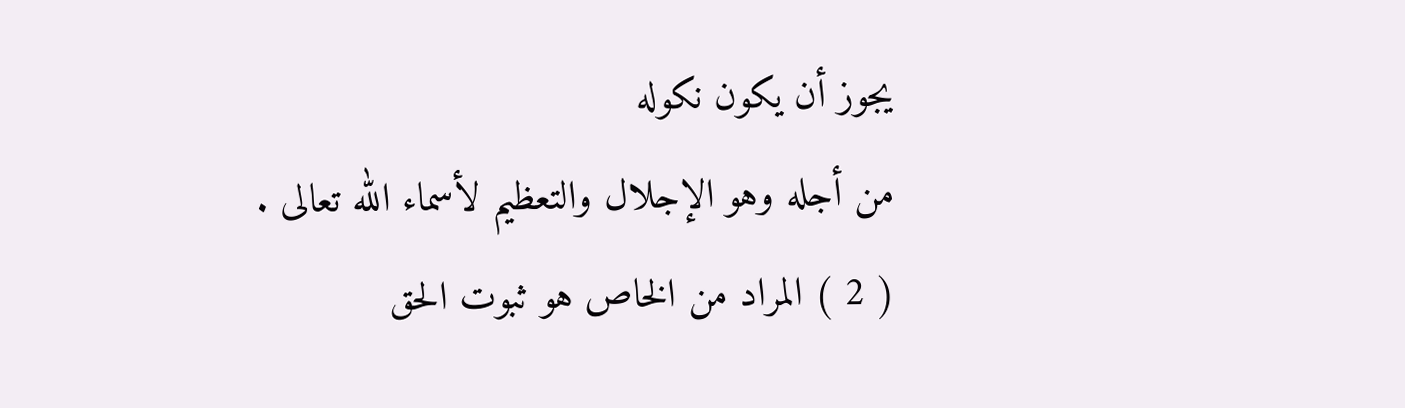يجوز أن يكون نكوله
من أجله وهو الإجلال والتعظيم لأسماء الله تعالى .
( 2 ) المراد من الخاص هو ثبوت الحق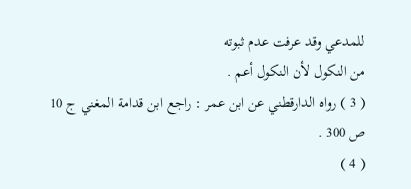للمدعي وقد عرفت عدم ثبوته
من النكول لأن النكول أعم .
( 3 ) رواه الدارقطني عن ابن عمر : راجع ابن قدامة المغني ج 10 ص 300 .
( 4 )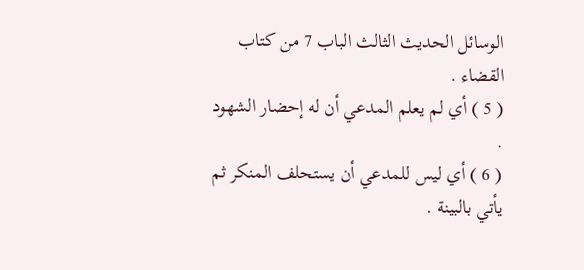الوسائل الحديث الثالث الباب 7 من كتاب القضاء .
( 5 ) أي لم يعلم المدعي أن له إحضار الشهود .
( 6 ) أي ليس للمدعي أن يستحلف المنكر ثم يأتي بالبينة .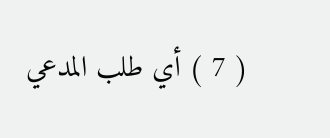( 7 ) أي طلب المدعي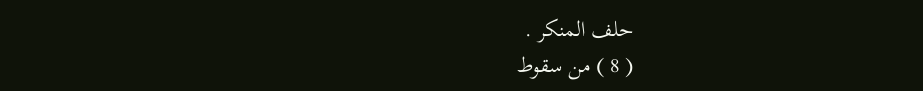حلف المنكر .
( 8 ) من سقوط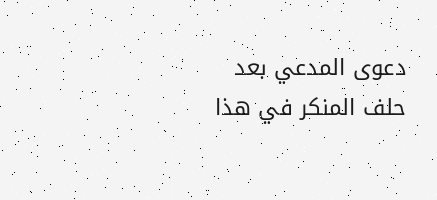دعوى المدعي بعد حلف المنكر في هذا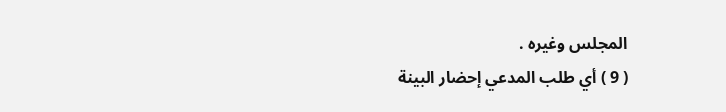المجلس وغيره .
( 9 ) أي طلب المدعي إحضار البينة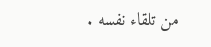من تلقاء نفسه .